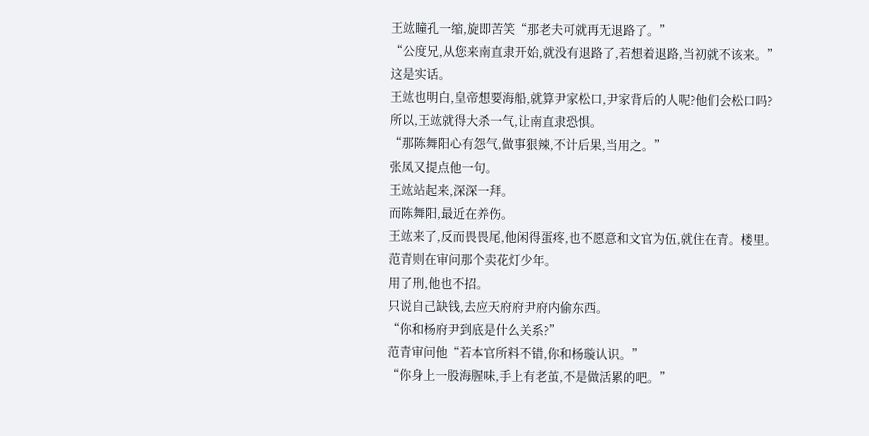王竑瞳孔一缩,旋即苦笑“那老夫可就再无退路了。”
“公度兄,从您来南直隶开始,就没有退路了,若想着退路,当初就不该来。”
这是实话。
王竑也明白,皇帝想要海船,就算尹家松口,尹家背后的人呢?他们会松口吗?
所以,王竑就得大杀一气,让南直隶恐惧。
“那陈舞阳心有怨气,做事狠辣,不计后果,当用之。”
张凤又提点他一句。
王竑站起来,深深一拜。
而陈舞阳,最近在养伤。
王竑来了,反而畏畏尾,他闲得蛋疼,也不愿意和文官为伍,就住在青。楼里。
范青则在审问那个卖花灯少年。
用了刑,他也不招。
只说自己缺钱,去应天府府尹府内偷东西。
“你和杨府尹到底是什么关系?”
范青审问他“若本官所料不错,你和杨璇认识。”
“你身上一股海腥味,手上有老茧,不是做活累的吧。”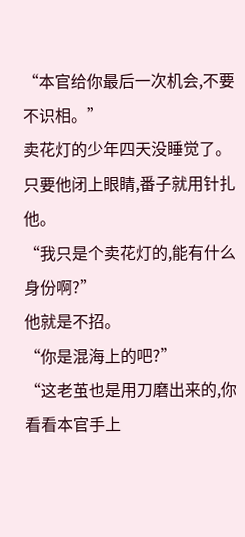“本官给你最后一次机会,不要不识相。”
卖花灯的少年四天没睡觉了。
只要他闭上眼睛,番子就用针扎他。
“我只是个卖花灯的,能有什么身份啊?”
他就是不招。
“你是混海上的吧?”
“这老茧也是用刀磨出来的,你看看本官手上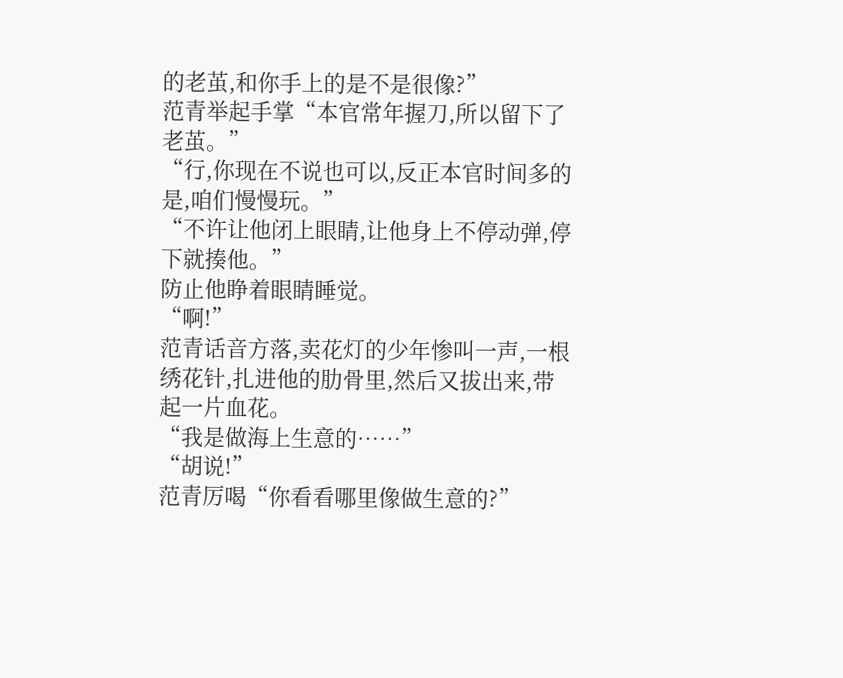的老茧,和你手上的是不是很像?”
范青举起手掌“本官常年握刀,所以留下了老茧。”
“行,你现在不说也可以,反正本官时间多的是,咱们慢慢玩。”
“不许让他闭上眼睛,让他身上不停动弹,停下就揍他。”
防止他睁着眼睛睡觉。
“啊!”
范青话音方落,卖花灯的少年惨叫一声,一根绣花针,扎进他的肋骨里,然后又拔出来,带起一片血花。
“我是做海上生意的……”
“胡说!”
范青厉喝“你看看哪里像做生意的?”